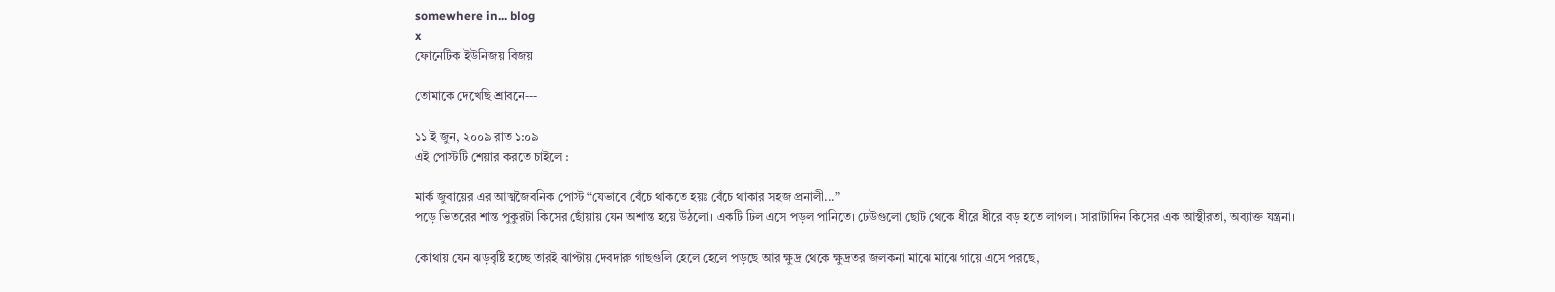somewhere in... blog
x
ফোনেটিক ইউনিজয় বিজয়

তোমাকে দেখেছি শ্রাবনে---

১১ ই জুন, ২০০৯ রাত ১:০৯
এই পোস্টটি শেয়ার করতে চাইলে :

মার্ক জুবায়ের এর আত্মজৈবনিক পোস্ট “যেভাবে বেঁচে থাকতে হয়ঃ বেঁচে থাকার সহজ প্রনালী...”
পড়ে ভিতরের শান্ত পুকুরটা কিসের ছোঁয়ায় যেন অশান্ত হয়ে উঠলো। একটি ঢিল এসে পড়ল পানিতে। ঢেউগুলো ছোট থেকে ধীরে ধীরে বড় হতে লাগল। সারাটাদিন কিসের এক আস্থীরতা, অব্যাক্ত যন্ত্রনা।

কোথায় যেন ঝড়বৃষ্টি হচ্ছে তারই ঝাপ্টায় দেবদারু গাছগুলি হেলে হেলে পড়ছে আর ক্ষুদ্র থেকে ক্ষুদ্রতর জলকনা মাঝে মাঝে গায়ে এসে পরছে,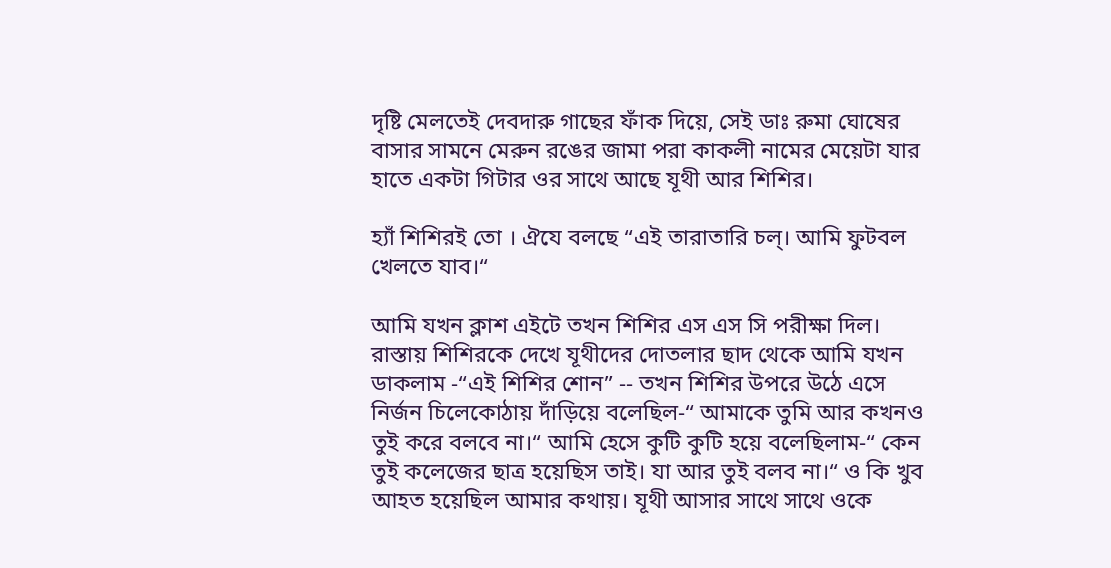দৃষ্টি মেলতেই দেবদারু গাছের ফাঁক দিয়ে, সেই ডাঃ রুমা ঘোষের বাসার সামনে মেরুন রঙের জামা পরা কাকলী নামের মেয়েটা যার হাতে একটা গিটার ওর সাথে আছে যূথী আর শিশির।

হ্যাঁ শিশিরই তো । ঐযে বলছে “এই তারাতারি চল্‌। আমি ফুটবল খেলতে যাব।“

আমি যখন ক্লাশ এইটে তখন শিশির এস এস সি পরীক্ষা দিল। রাস্তায় শিশিরকে দেখে যূথীদের দোতলার ছাদ থেকে আমি যখন ডাকলাম -“এই শিশির শোন” -- তখন শিশির উপরে উঠে এসে নির্জন চিলেকোঠায় দাঁড়িয়ে বলেছিল-“ আমাকে তুমি আর কখনও তুই করে বলবে না।“ আমি হেসে কুটি কুটি হয়ে বলেছিলাম-“ কেন তুই কলেজের ছাত্র হয়েছিস তাই। যা আর তুই বলব না।“ ও কি খুব আহত হয়েছিল আমার কথায়। যূথী আসার সাথে সাথে ওকে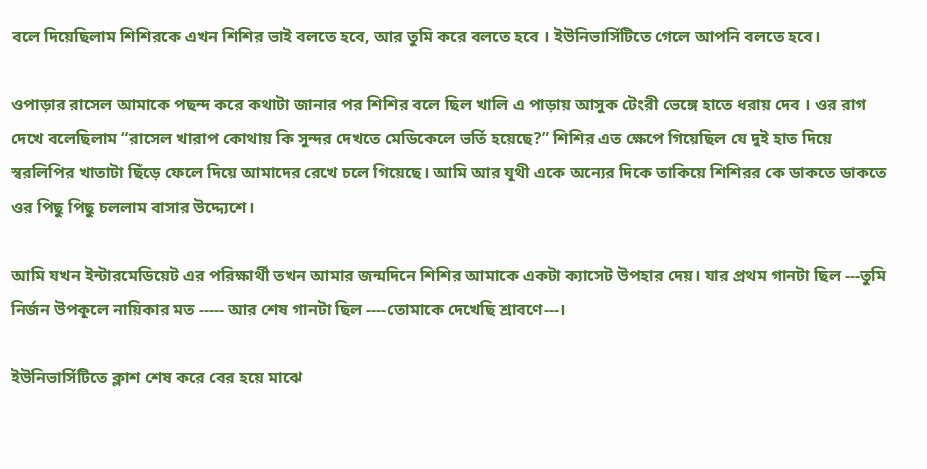বলে দিয়েছিলাম শিশিরকে এখন শিশির ভাই বলতে হবে, আর তুমি করে বলতে হবে । ইউনিভার্সিটিতে গেলে আপনি বলতে হবে।

ওপাড়ার রাসেল আমাকে পছন্দ করে কথাটা জানার পর শিশির বলে ছিল খালি এ পাড়ায় আসুক টেংরী ভেঙ্গে হাতে ধরায় দেব । ওর রাগ দেখে বলেছিলাম “রাসেল খারাপ কোথায় কি সুন্দর দেখতে মেডিকেলে ভর্তি হয়েছে?” শিশির এত ক্ষেপে গিয়েছিল যে দুই হাত দিয়ে স্বরলিপির খাতাটা ছিঁড়ে ফেলে দিয়ে আমাদের রেখে চলে গিয়েছে। আমি আর যূথী একে অন্যের দিকে তাকিয়ে শিশিরর কে ডাকতে ডাকতে ওর পিছু পিছু চললাম বাসার উদ্দ্যেশে।

আমি যখন ইন্টারমেডিয়েট এর পরিক্ষার্থী তখন আমার জন্মদিনে শিশির আমাকে একটা ক্যাসেট উপহার দেয়। যার প্রথম গানটা ছিল ---তুমি নির্জন উপকূলে নায়িকার মত ----- আর শেষ গানটা ছিল ----তোমাকে দেখেছি শ্রাবণে---।

ইউনিভার্সিটিতে ক্লাশ শেষ করে বের হয়ে মাঝে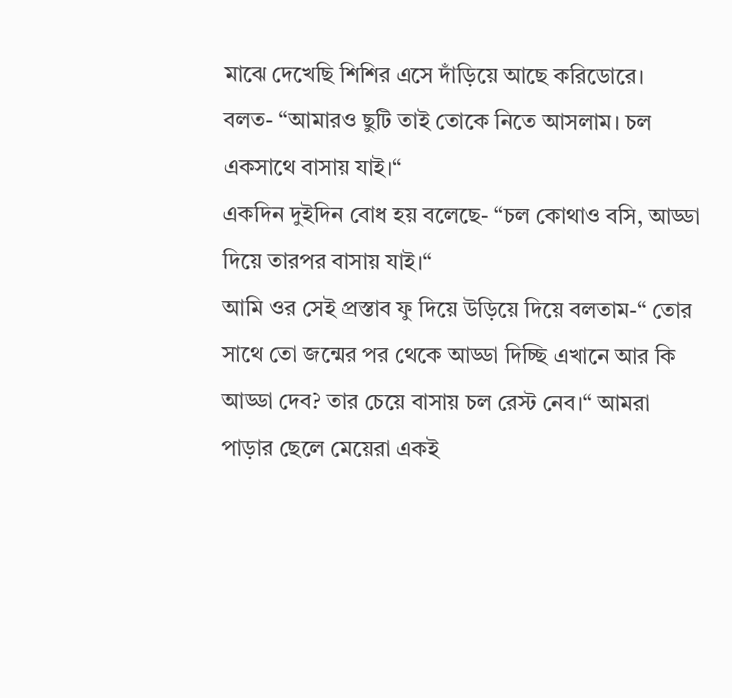মাঝে দেখেছি শিশির এসে দাঁড়িয়ে আছে করিডোরে।
বলত- “আমারও ছুটি তাই তোকে নিতে আসলাম। চল একসাথে বাসায় যাই।“
একদিন দুইদিন বোধ হয় বলেছে- “চল কোথাও বসি, আড্ডা দিয়ে তারপর বাসায় যাই।“
আমি ওর সেই প্রস্তাব ফু দিয়ে উড়িয়ে দিয়ে বলতাম-“ তোর সাথে তো জন্মের পর থেকে আড্ডা দিচ্ছি এখানে আর কি আড্ডা দেব? তার চেয়ে বাসায় চল রেস্ট নেব।“ আমরা পাড়ার ছেলে মেয়েরা একই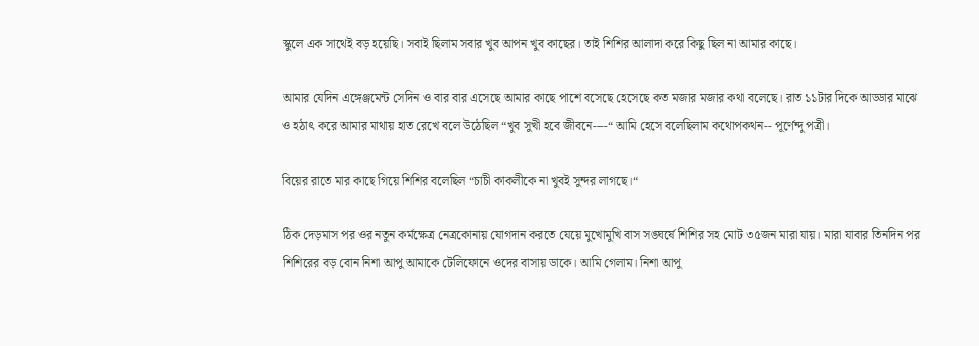স্কুলে এক সাথেই বড় হয়েছি। সবাই ছিলাম সবার খুব আপন খুব কাছের। তাই শিশির আলাদা করে কিছু ছিল না আমার কাছে।

আমার যেদিন এঙ্গেঞ্জমেন্ট সেদিন ও বার বার এসেছে আমার কাছে পাশে বসেছে হেসেছে কত মজার মজার কথা বলেছে। রাত ১১টার দিকে আড্ডার মাঝে ও হঠাৎ করে আমার মাথায় হাত রেখে বলে উঠেছিল “খুব সুখী হবে জীবনে----“ আমি হেসে বলেছিলাম কথোপকথন-- পূর্ণেন্দু পত্রী।

বিয়ের রাতে মার কাছে গিয়ে শিশির বলেছিল “চাচী কাকলীকে না খুবই সুন্দর লাগছে।“

ঠিক দেড়মাস পর ওর নতুন কর্মক্ষেত্র নেত্রকোনায় যোগদান করতে যেয়ে মুখোমুখি বাস সঙ্ঘর্ষে শিশির সহ মোট ৩৫জন মারা যায়। মারা যাবার তিনদিন পর শিশিরের বড় বোন নিশা আপু আমাকে টেলিফোনে ওদের বাসায় ডাকে। আমি গেলাম। নিশা আপু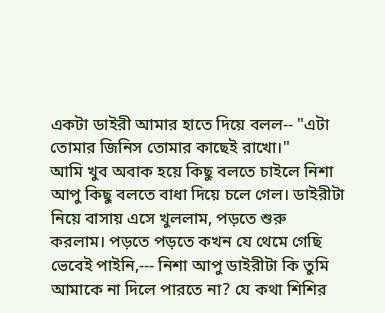একটা ডাইরী আমার হাতে দিয়ে বলল-- "এটা তোমার জিনিস তোমার কাছেই রাখো।"
আমি খুব অবাক হয়ে কিছু বলতে চাইলে নিশা আপু কিছু বলতে বাধা দিয়ে চলে গেল। ডাইরীটা নিয়ে বাসায় এসে খুললাম, পড়তে শুরু করলাম। পড়তে পড়তে কখন যে থেমে গেছি ভেবেই পাইনি,--- নিশা আপু ডাইরীটা কি তুমি আমাকে না দিলে পারতে না? যে কথা শিশির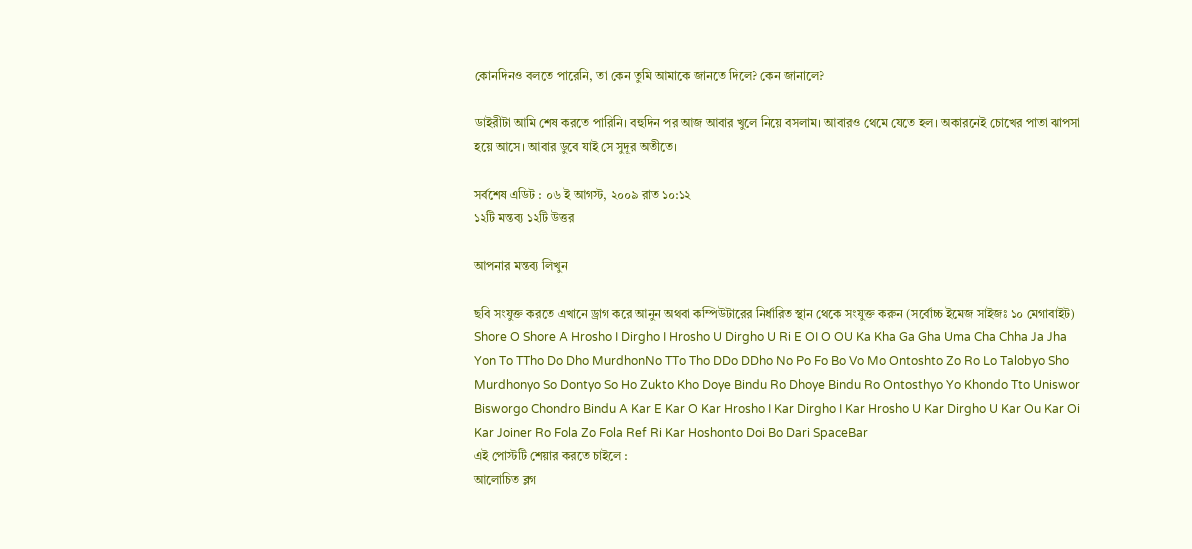কোনদিনও বলতে পারেনি, তা কেন তুমি আমাকে জানতে দিলে? কেন জানালে?

ডাইরীটা আমি শেষ করতে পারিনি। বহুদিন পর আজ আবার খুলে নিয়ে বসলাম। আবারও থেমে যেতে হল। অকারনেই চোখের পাতা ঝাপসা হয়ে আসে। আবার ডুবে যাই সে সুদূর অতীতে।

সর্বশেষ এডিট : ০৬ ই আগস্ট, ২০০৯ রাত ১০:১২
১২টি মন্তব্য ১২টি উত্তর

আপনার মন্তব্য লিখুন

ছবি সংযুক্ত করতে এখানে ড্রাগ করে আনুন অথবা কম্পিউটারের নির্ধারিত স্থান থেকে সংযুক্ত করুন (সর্বোচ্চ ইমেজ সাইজঃ ১০ মেগাবাইট)
Shore O Shore A Hrosho I Dirgho I Hrosho U Dirgho U Ri E OI O OU Ka Kha Ga Gha Uma Cha Chha Ja Jha Yon To TTho Do Dho MurdhonNo TTo Tho DDo DDho No Po Fo Bo Vo Mo Ontoshto Zo Ro Lo Talobyo Sho Murdhonyo So Dontyo So Ho Zukto Kho Doye Bindu Ro Dhoye Bindu Ro Ontosthyo Yo Khondo Tto Uniswor Bisworgo Chondro Bindu A Kar E Kar O Kar Hrosho I Kar Dirgho I Kar Hrosho U Kar Dirgho U Kar Ou Kar Oi Kar Joiner Ro Fola Zo Fola Ref Ri Kar Hoshonto Doi Bo Dari SpaceBar
এই পোস্টটি শেয়ার করতে চাইলে :
আলোচিত ব্লগ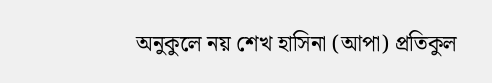অনুকুলে নয় শেখ হাসিনা (আপা) প্রতিকুল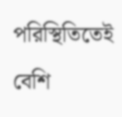পরিস্থিতিতেই বেশি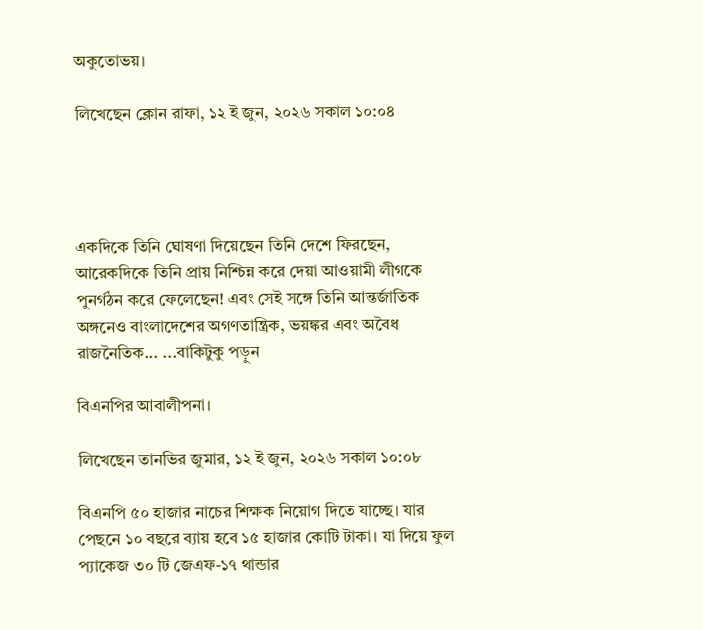অকুতোভয়।

লিখেছেন ক্লোন রাফা, ১২ ই জুন, ২০২৬ সকাল ১০:০৪




একদিকে তিনি ঘোষণা দিয়েছেন তিনি দেশে ফিরছেন, আরেকদিকে তিনি প্রায় নিশ্চিন্ন করে দেয়া আওয়ামী লীগকে পুনর্গঠন করে ফেলেছেন! এবং সেই সঙ্গে তিনি আন্তর্জাতিক অঙ্গনেও বাংলাদেশের অগণতান্ত্রিক, ভয়ঙ্কর এবং অবৈধ রাজনৈতিক... ...বাকিটুকু পড়ুন

বিএনপির আবালীপনা।

লিখেছেন তানভির জুমার, ১২ ই জুন, ২০২৬ সকাল ১০:০৮

বিএনপি ৫০ হাজার নাচের শিক্ষক নিয়োগ দিতে যাচ্ছে। যার পেছনে ১০ বছরে ব্যায় হবে ১৫ হাজার কোটি টাকা। যা দিয়ে ফুল প্যাকেজ ৩০ টি জেএফ-১৭ থান্ডার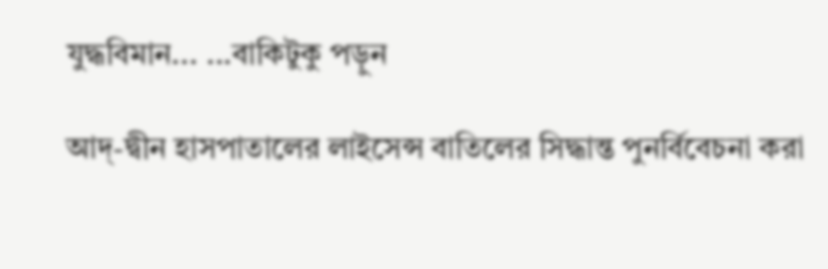যুদ্ধবিমান... ...বাকিটুকু পড়ুন

আদ্-দ্বীন হাসপাতালের লাইসেন্স বাতিলের সিদ্ধান্ত পুনর্বিবেচনা করা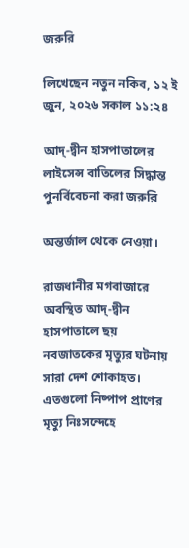জরুরি

লিখেছেন নতুন নকিব, ১২ ই জুন, ২০২৬ সকাল ১১:২৪

আদ্-দ্বীন হাসপাতালের লাইসেন্স বাতিলের সিদ্ধান্ত পুনর্বিবেচনা করা জরুরি

অন্তর্জাল থেকে নেওয়া।

রাজধানীর মগবাজারে অবস্থিত আদ্-দ্বীন হাসপাতালে ছয় নবজাতকের মৃত্যুর ঘটনায় সারা দেশ শোকাহত। এতগুলো নিষ্পাপ প্রাণের মৃত্যু নিঃসন্দেহে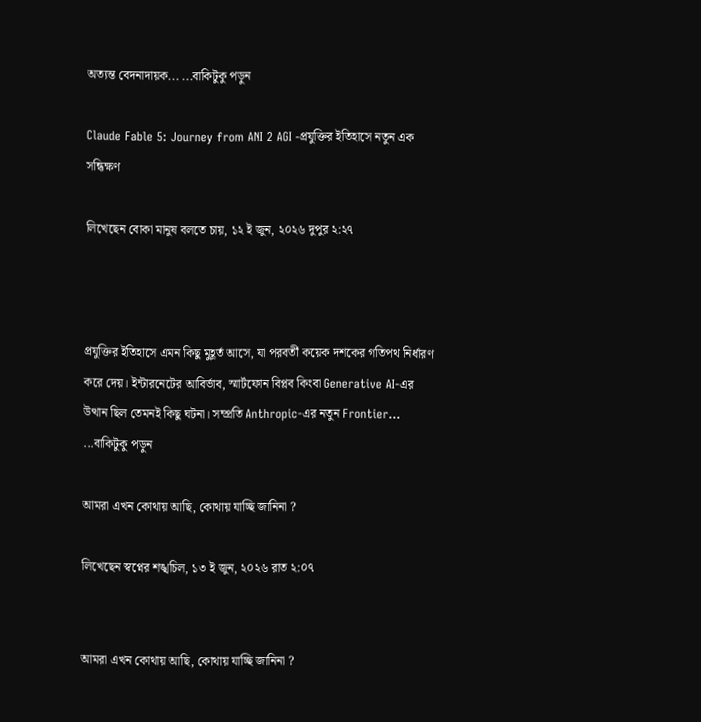অত্যন্ত বেদনাদায়ক... ...বাকিটুকু পড়ুন

Claude Fable 5: Journey from ANI 2 AGI -প্রযুক্তির ইতিহাসে নতুন এক সন্ধিক্ষণ

লিখেছেন বোকা মানুষ বলতে চায়, ১২ ই জুন, ২০২৬ দুপুর ২:২৭



প্রযুক্তির ইতিহাসে এমন কিছু মুহূর্ত আসে, যা পরবর্তী কয়েক দশকের গতিপথ নির্ধারণ করে দেয়। ইন্টারনেটের আবির্ভাব, স্মার্টফোন বিপ্লব কিংবা Generative AI-এর উত্থান ছিল তেমনই কিছু ঘটনা। সম্প্রতি Anthropic-এর নতুন Frontier... ...বাকিটুকু পড়ুন

আমরা এখন কোথায় আছি, কোথায় যাচ্ছি জানিনা ?

লিখেছেন স্বপ্নের শঙ্খচিল, ১৩ ই জুন, ২০২৬ রাত ২:০৭


আমরা এখন কোথায় আছি, কোথায় যাচ্ছি জানিনা ?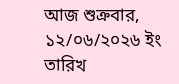আজ শুক্রবার, ১২/০৬/২০২৬ ইং তারিখ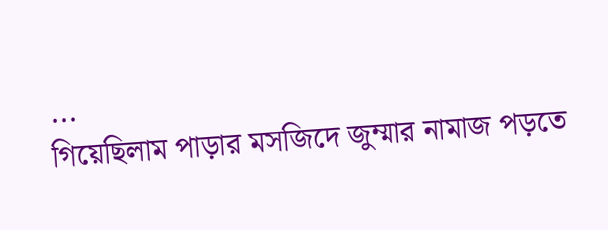...
গিয়েছিলাম পাড়ার মসজিদে জুম্মার নামাজ পড়তে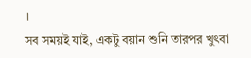।
সব সময়ই যাই, একটু বয়ান শুনি তারপর খুৎবা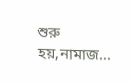শুরু হয়,নামাজ...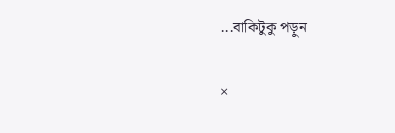...বাকিটুকু পড়ুন

×